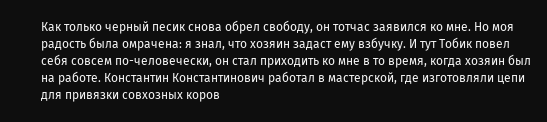Как только черный песик снова обрел свободу, он тотчас заявился ко мне. Но моя радость была омрачена: я знал, что хозяин задаст ему взбучку. И тут Тобик повел себя совсем по-человечески, он стал приходить ко мне в то время, когда хозяин был на работе. Константин Константинович работал в мастерской, где изготовляли цепи для привязки совхозных коров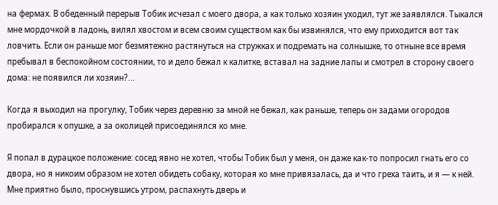на фермах. В обеденный перерыв Тобик исчезал с моего двора, а как только хозяин уходил, тут же заявлялся. Тыкался мне мордочкой в ладонь, вилял хвостом и всем своим существом как бы извинялся, что ему приходится вот так ловчить. Если он раньше мог безмятежно растянуться на стружках и подремать на солнышке, то отныне все время пребывал в беспокойном состоянии, то и дело бежал к калитке, вставал на задние лапы и смотрел в сторону своего дома: не появился ли хозяин?…

Когда я выходил на прогулку, Тобик через деревню за мной не бежал, как раньше, теперь он задами огородов пробирался к опушке, а за околицей присоединялся ко мне.

Я попал в дурацкое положение: сосед явно не хотел, чтобы Тобик был у меня, он даже как-то попросил гнать его со двора, но я никоим образом не хотел обидеть собаку, которая ко мне привязалась, да и что греха таить, и я — к ней. Мне приятно было, проснувшись утром, распахнуть дверь и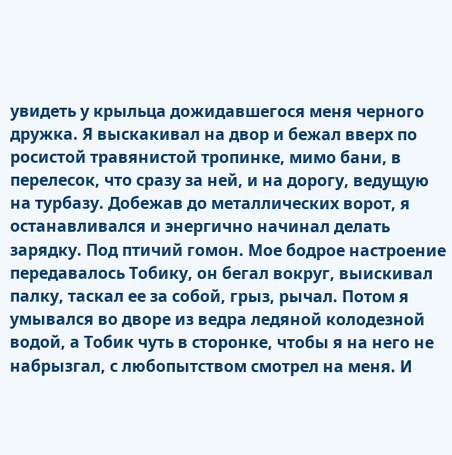увидеть у крыльца дожидавшегося меня черного дружка. Я выскакивал на двор и бежал вверх по росистой травянистой тропинке, мимо бани, в перелесок, что сразу за ней, и на дорогу, ведущую на турбазу. Добежав до металлических ворот, я останавливался и энергично начинал делать зарядку. Под птичий гомон. Мое бодрое настроение передавалось Тобику, он бегал вокруг, выискивал палку, таскал ее за собой, грыз, рычал. Потом я умывался во дворе из ведра ледяной колодезной водой, а Тобик чуть в сторонке, чтобы я на него не набрызгал, с любопытством смотрел на меня. И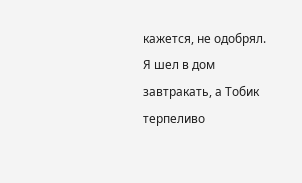кажется, не одобрял. Я шел в дом завтракать, а Тобик терпеливо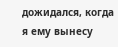дожидался, когда я ему вынесу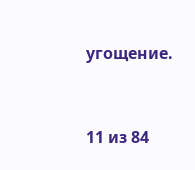угощение.



11 из 84